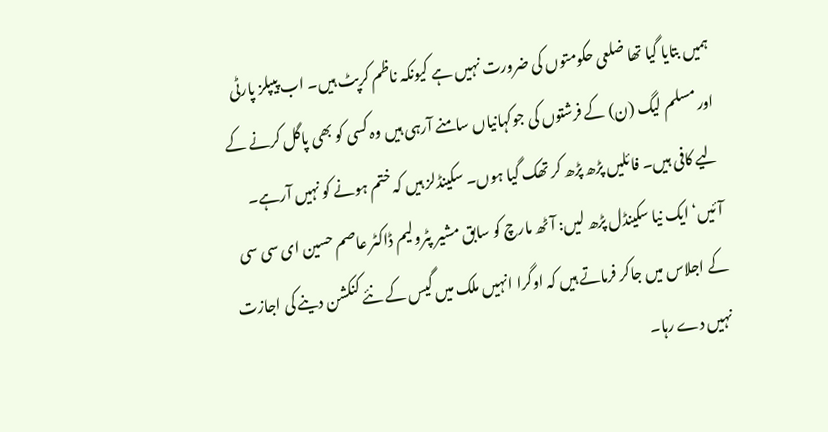ہمیں بتایا گیا تھا ضلعی حکومتوں کی ضرورت نہیں ہے کیونکہ ناظم کرپٹ ہیں۔ اب پیپلز پارٹی اور مسلم لیگ (ن) کے فرشتوں کی جوکہانیاں سامنے آرہی ہیں وہ کسی کو بھی پاگل کرنے کے لیے کافی ہیں۔ فائلیں پڑھ پڑھ کر تھک گیا ہوں۔ سکینڈلز ہیں کہ ختم ہونے کو نہیں آرہے۔ آئیں‘ ایک نیا سکینڈل پڑھ لیں: آٹھ مارچ کو سابق مشیر پٹرولیم ڈاکٹر عاصم حسین ای سی سی کے اجلاس میں جاکر فرماتے ہیں کہ اوگرا انہیں ملک میں گیس کے نئے کنکشن دینے کی اجازت نہیں دے رہا۔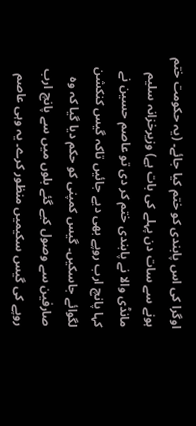اوگرا کی اس پابندی کو ختم کیا جائے۔ (یہ حکومت ختم ہونے سے سات دن پہلے کی بات ہے) وزیرخزانہ سلیم مانڈی والا نے پابندی ختم کر دی تو عاصم حسین نے کہا پانچ ارب روپے بھی دیے جائیں تاکہ گیس کنکشن لگوائے جاسکیں۔ گیس کمپنی کو حکم دیا گیا کہ وہ صارفین سے وصول کیے گئے بلوں میں سے پانچ ارب روپے کی گیس سکیمیں منظور کرے۔ یہ وہی عاصم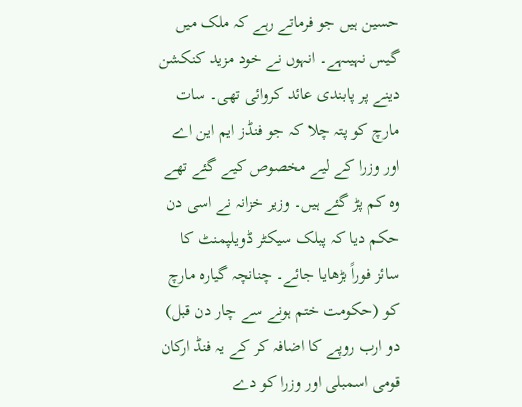حسین ہیں جو فرماتے رہے کہ ملک میں گیس نہیںہے۔ انہوں نے خود مزید کنکشن دینے پر پابندی عائد کروائی تھی۔ سات مارچ کو پتہ چلا کہ جو فنڈز ایم این اے اور وزرا کے لیے مخصوص کیے گئے تھے وہ کم پڑ گئے ہیں۔ وزیر خزانہ نے اسی دن حکم دیا کہ پبلک سیکٹر ڈویلپمنٹ کا سائز فوراً بڑھایا جائے۔ چنانچہ گیارہ مارچ کو (حکومت ختم ہونے سے چار دن قبل) دو ارب روپے کا اضافہ کر کے یہ فنڈ ارکان قومی اسمبلی اور وزرا کو دے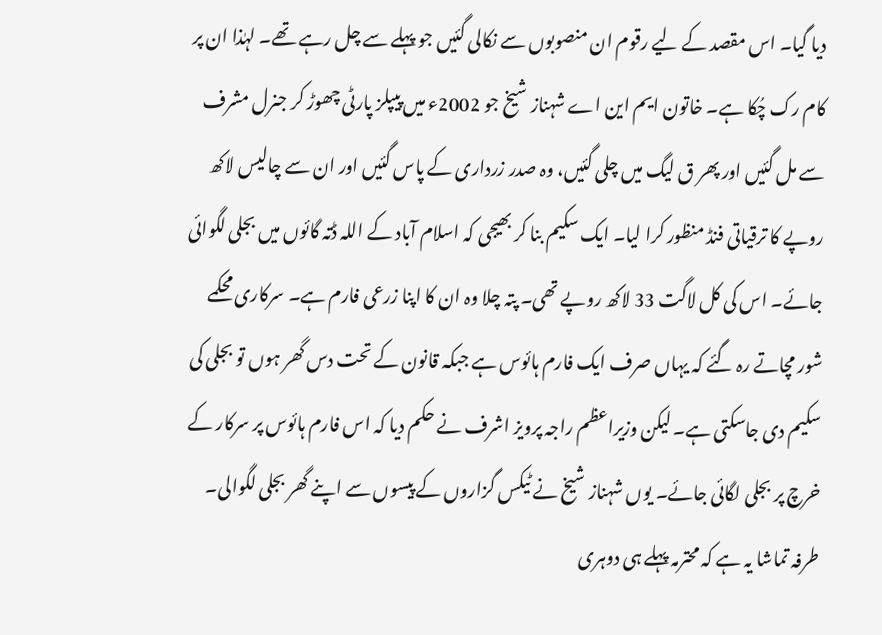دیا گیا۔ اس مقصد کے لیے رقوم ان منصوبوں سے نکالی گئیں جو پہلے سے چل رہے تھے۔ لہٰذا ان پر کام رک چُکا ہے۔ خاتون ایم این اے شہناز شیخ جو 2002ء میں پیپلز پارٹی چھوڑ کر جنرل مشرف سے مل گئیں اور پھر ق لیگ میں چلی گئیں، وہ صدر زرداری کے پاس گئیں اور ان سے چالیس لاکھ روپے کا ترقیاتی فنڈ منظور کرا لیا۔ ایک سکیم بنا کر بھیجی کہ اسلام آباد کے اللہ ڈتہ گائوں میں بجلی لگوائی جائے۔ اس کی کل لاگت 33 لاکھ روپے تھی۔ پتہ چلا وہ ان کا اپنا زرعی فارم ہے۔ سرکاری محکمے شور مچاتے رہ گئے کہ یہاں صرف ایک فارم ہائوس ہے جبکہ قانون کے تحت دس گھر ہوں تو بجلی کی سکیم دی جاسکتی ہے۔ لیکن وزیراعظم راجہ پرویز اشرف نے حکم دیا کہ اس فارم ہائوس پر سرکار کے خرچ پر بجلی لگائی جائے۔ یوں شہناز شیخ نے ٹیکس گزاروں کے پیسوں سے اپنے گھر بجلی لگوالی۔ طرفہ تماشا یہ ہے کہ محترمہ پہلے ہی دوہری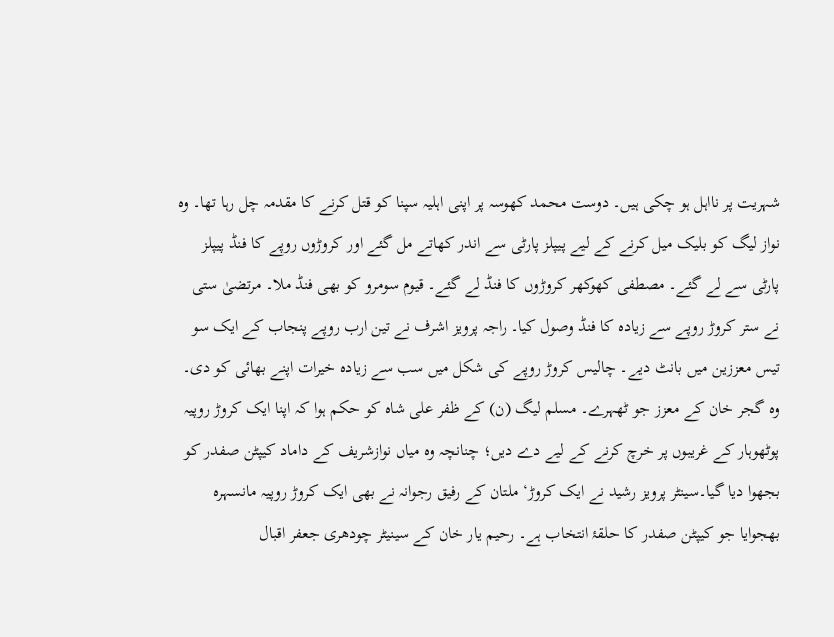شہریت پر نااہل ہو چکی ہیں۔ دوست محمد کھوسہ پر اپنی اہلیہ سپنا کو قتل کرنے کا مقدمہ چل رہا تھا۔ وہ نواز لیگ کو بلیک میل کرنے کے لیے پیپلز پارٹی سے اندر کھاتے مل گئے اور کروڑوں روپے کا فنڈ پیپلز پارٹی سے لے گئے۔ مصطفی کھوکھر کروڑوں کا فنڈ لے گئے۔ قیوم سومرو کو بھی فنڈ ملا۔ مرتضیٰ ستی نے ستر کروڑ روپے سے زیادہ کا فنڈ وصول کیا۔ راجہ پرویز اشرف نے تین ارب روپے پنجاب کے ایک سو تیس معززین میں بانٹ دیے۔ چالیس کروڑ روپے کی شکل میں سب سے زیادہ خیرات اپنے بھائی کو دی۔ وہ گجر خان کے معزز جو ٹھہرے۔ مسلم لیگ (ن) کے ظفر علی شاہ کو حکم ہوا کہ اپنا ایک کروڑ روپیہ پوٹھوہار کے غریبوں پر خرچ کرنے کے لیے دے دیں؛ چنانچہ وہ میاں نوازشریف کے داماد کیپٹن صفدر کو بجھوا دیا گیا۔سینٹر پرویز رشید نے ایک کروڑ‘ ملتان کے رفیق رجوانہ نے بھی ایک کروڑ روپیہ مانسہرہ بھجوایا جو کیپٹن صفدر کا حلقۂ انتخاب ہے۔ رحیم یار خان کے سینیٹر چودھری جعفر اقبال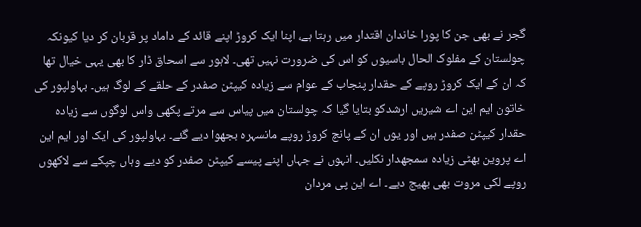گجر نے بھی جن کا پورا خاندان اقتدار میں رہتا ہے، اپنا ایک کروڑ اپنے قائد کے داماد پر قربان کر دیا کیونکہ چولستان کے مفلوک الحال باسیوں کو اس کی ضرورت نہیں تھی۔ لاہور سے اسحاق ڈار کا بھی یہی خیال تھا کہ ان کے ایک کروڑ روپے کے حقدار پنجاب کے عوام سے زیادہ کیپٹن صفدر کے حلقے کے لوگ ہیں۔ بہاولپور کی خاتون ایم این اے شیریں ارشدکو بتایا گیا کہ چولستان میں پیاس سے مرتے پکھی واس لوگوں سے زیادہ حقدار کیپٹن صفدر ہیں اور یوں ان کے پانچ کروڑ روپے مانسہرہ بجھوا دیے گئے۔ بہاولپور کی ایک اور ایم این اے پروین بھٹی زیادہ سمجھدار نکلیں۔ انہوں نے جہاں اپنے پیسے کیپٹن صفدر کو دیے وہاں چپکے سے لاکھوں روپے لکی مروت بھی بھیج دیے۔ اے این پی مردان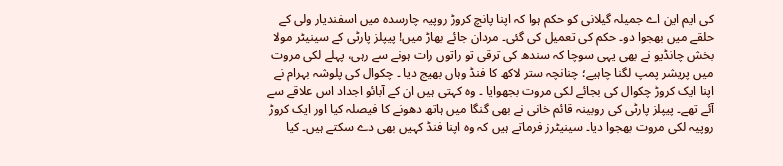کی ایم این اے جمیلہ گیلانی کو حکم ہوا کہ اپنا پانچ کروڑ روپیہ چارسدہ میں اسفندیار ولی کے حلقے میں بھجوا دو۔ حکم کی تعمیل کی گئی۔ مردان جائے بھاڑ میں! پیپلز پارٹی کے سینیٹر مولا بخش چانڈیو نے بھی یہی سوچا کہ سندھ کی ترقی تو راتوں رات ہونے سے رہی، پہلے لکی مروت میں پریشر پمپ لگنا چاہیے؛ چنانچہ ستر لاکھ کا فنڈ وہاں بھیج دیا ۔ چکوال کی پلوشہ بہرام نے اپنا ایک کروڑ چکوال کی بجائے لکی مروت بجھوایا ۔ وہ کہتی ہیں ان کے آبائو اجداد اس علاقے سے آئے تھے۔ پیپلز پارٹی کی روبینہ قائم خانی نے بھی گنگا میں ہاتھ دھونے کا فیصلہ کیا اور ایک کروڑ روپیہ لکی مروت بھجوا دیا۔ سینیٹرز فرماتے ہیں کہ وہ اپنا فنڈ کہیں بھی دے سکتے ہیں۔ کیا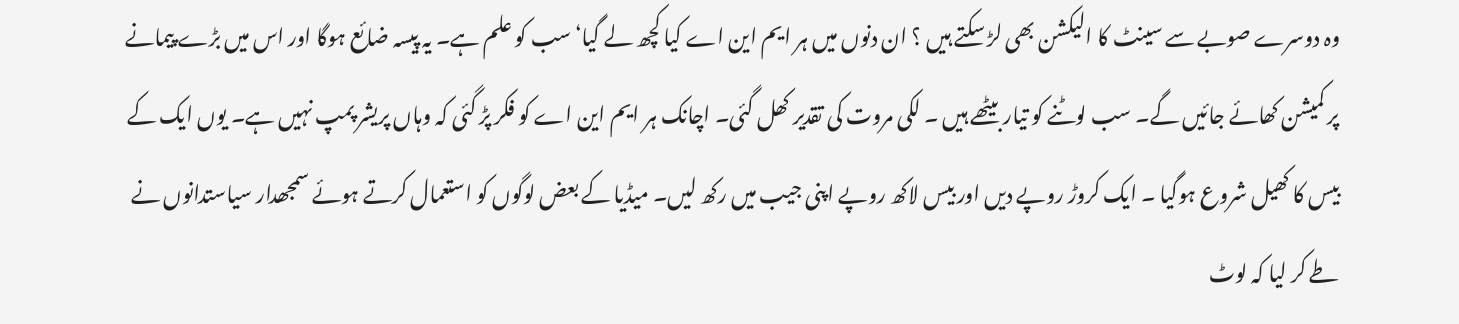وہ دوسرے صوبے سے سینٹ کا الیکشن بھی لڑ سکتے ہیں ؟ ان دنوں میں ہر ایم این اے کیا کچھ لے گیا‘ سب کو علم ہے۔ یہ پیسہ ضائع ہوگا اور اس میں بڑے پیمانے پر کمیشن کھائے جائیں گے۔ سب لوٹنے کو تیار بیٹھے ہیں ۔ لکی مروت کی تقدیر کھل گئی۔ اچانک ہر ایم این اے کو فکر پڑ گئی کہ وہاں پریشر پمپ نہیں ہے۔ یوں ایک کے بیس کا کھیل شروع ہوگیا ۔ ایک کروڑ روپے دیں اور بیس لاکھ روپے اپنی جیب میں رکھ لیں۔ میڈیا کے بعض لوگوں کو استعمال کرتے ہوئے سمجھدار سیاستدانوں نے طے کر لیا کہ لوٹ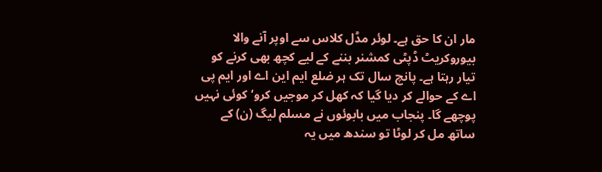مار ان کا حق ہے۔ لوئر مڈل کلاس سے اوپر آنے والا بیوروکریٹ ڈپٹی کمشنر بننے کے لیے کچھ بھی کرنے کو تیار رہتا ہے۔ پانچ سال تک ہر ضلع ایم این اے اور ایم پی اے کے حوالے کر دیا گیا کہ کھل کر موجیں کرو‘ کوئی نہیں پوچھے گا۔ پنجاب میں بابوئوں نے مسلم لیگ (ن) کے ساتھ مل کر لوٹا تو سندھ میں یہ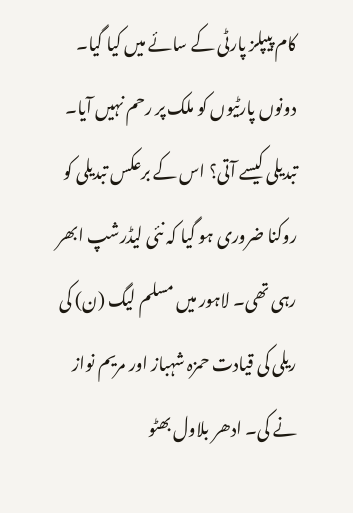کام پیپلز پارٹی کے سائے میں کیا گیا۔ دونوں پارٹیوں کو ملک پر رحم نہیں آیا۔ تبدیلی کیسے آتی؟ اس کے برعکس تبدیلی کو روکنا ضروری ہو گیا کہ نئی لیڈرشپ ابھر رہی تھی۔ لاہور میں مسلم لیگ (ن) کی ریلی کی قیادت حمزہ شہباز اور مریم نواز نے کی۔ ادھر بلاول بھٹو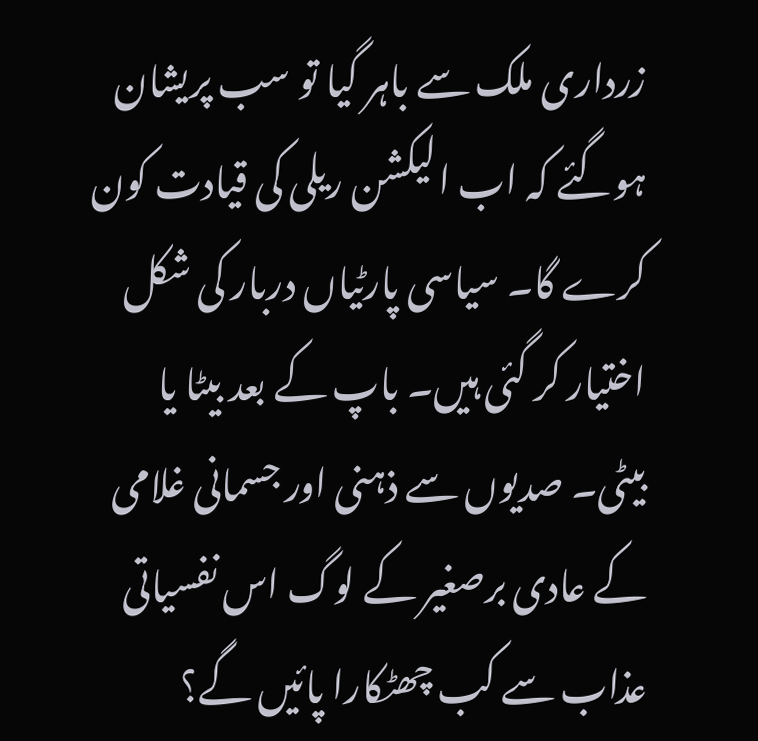زرداری ملک سے باہر گیا تو سب پریشان ہوگئے کہ اب الیکشن ریلی کی قیادت کون کرے گا۔ سیاسی پارٹیاں دربار کی شکل اختیار کر گئی ہیں۔ باپ کے بعد بیٹا یا بیٹی۔ صدیوں سے ذہنی اور جسمانی غلامی کے عادی برصغیر کے لوگ اس نفسیاتی عذاب سے کب چھٹکارا پائیں گے؟